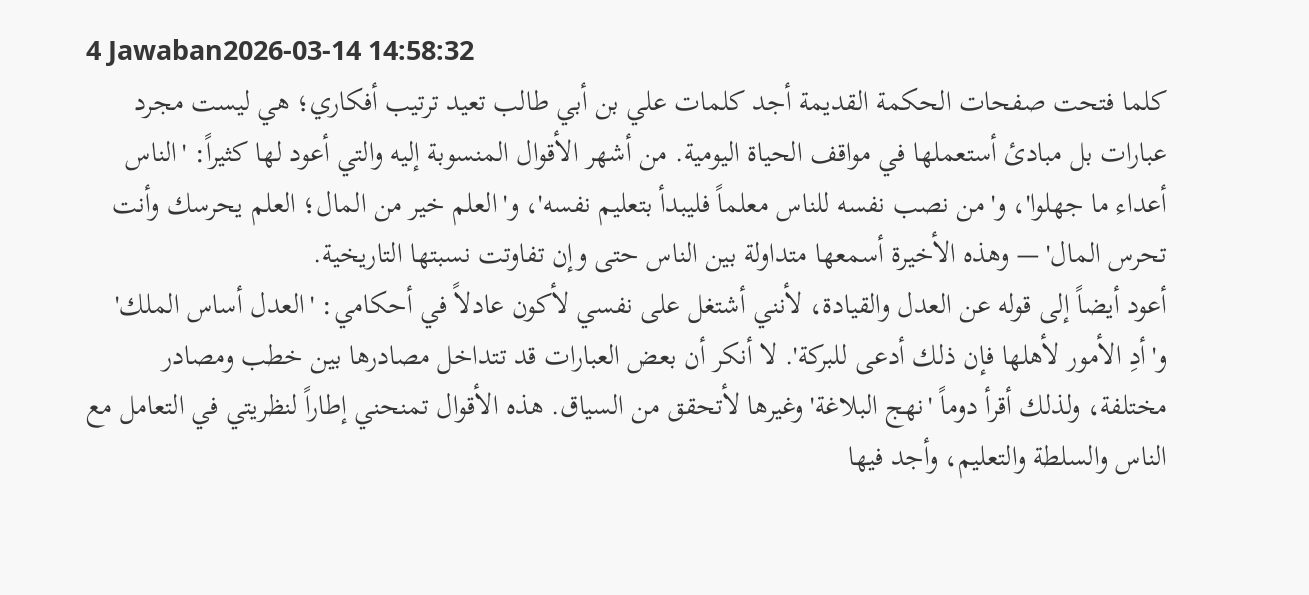4 Jawaban2026-03-14 14:58:32
كلما فتحت صفحات الحكمة القديمة أجد كلمات علي بن أبي طالب تعيد ترتيب أفكاري؛ هي ليست مجرد عبارات بل مبادئ أستعملها في مواقف الحياة اليومية. من أشهر الأقوال المنسوبة إليه والتي أعود لها كثيراً: 'الناس أعداء ما جهلوا'، و'من نصب نفسه للناس معلماً فليبدأ بتعليم نفسه'، و'العلم خير من المال؛ العلم يحرسك وأنت تحرس المال' — وهذه الأخيرة أسمعها متداولة بين الناس حتى وإن تفاوتت نسبتها التاريخية.
أعود أيضاً إلى قوله عن العدل والقيادة، لأنني أشتغل على نفسي لأكون عادلاً في أحكامي: 'العدل أساس الملك' و'أدِ الأمور لأهلها فإن ذلك أدعى للبركة'. لا أنكر أن بعض العبارات قد تتداخل مصادرها بين خطب ومصادر مختلفة، ولذلك أقرأ دوماً 'نهج البلاغة' وغيرها لأتحقق من السياق. هذه الأقوال تمنحني إطاراً لنظريتي في التعامل مع الناس والسلطة والتعليم، وأجد فيها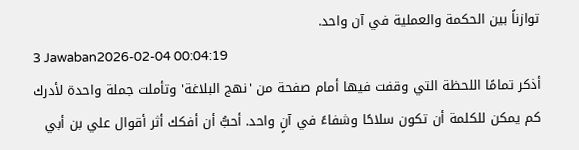توازناً بين الحكمة والعملية في آن واحد.
3 Jawaban2026-02-04 00:04:19
أذكر تمامًا اللحظة التي وقفت فيها أمام صفحة من 'نهج البلاغة' وتأملت جملة واحدة لأدرك كم يمكن للكلمة أن تكون سلاحًا وشفاءً في آنٍ واحد. أحبُّ أن أفكك أثر أقوال علي بن أبي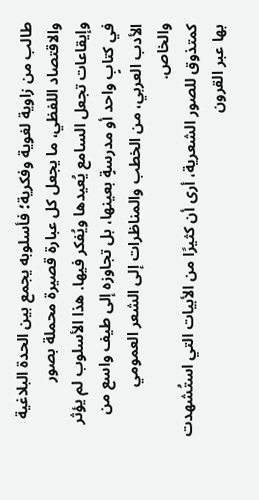طالب من زاوية لغوية وفكرية؛ فأسلوبه يجمع بين الحدة البلاغية والاقتصاد اللفظي، ما يجعل كل عبارة قصيرة محملة بصور وإيقاعات تجعل السامع يُعيدها ويُفكر فيها. هذا الأسلوب لم يؤثر في كتابٍ واحد أو مدرسةٍ بعينها، بل تجاوزه إلى طيف واسع من الأدب العربي، من الخطب والمناظرات إلى الشعر العمومي والخاص.
كمتذوق للصور الشعرية، أرى أن كثيرًا من الأبيات التي استُشهدت بها عبر القرون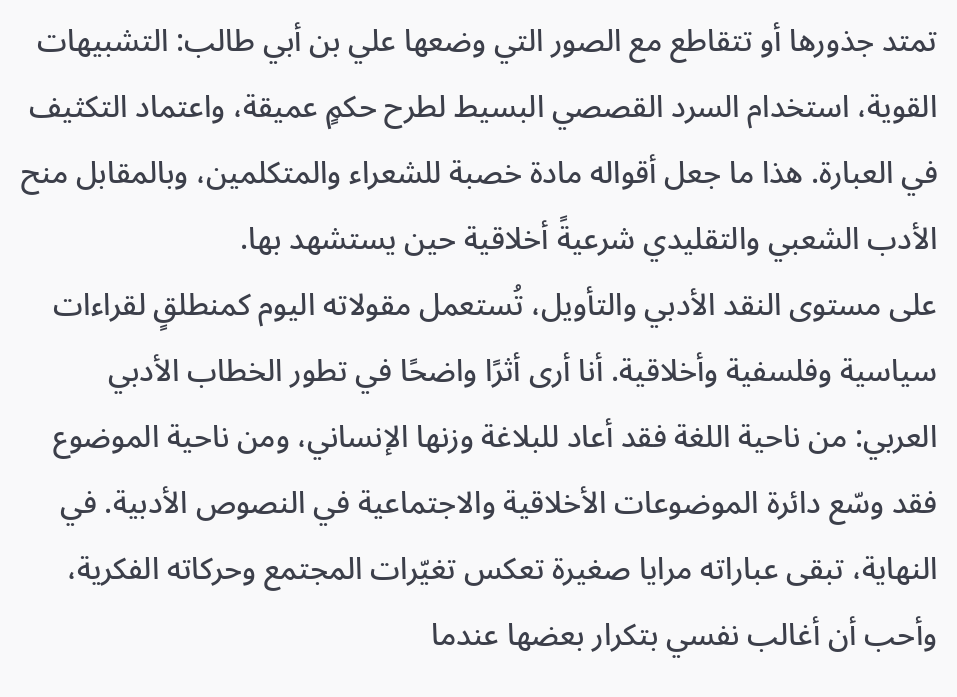تمتد جذورها أو تتقاطع مع الصور التي وضعها علي بن أبي طالب: التشبيهات القوية، استخدام السرد القصصي البسيط لطرح حكمٍ عميقة، واعتماد التكثيف في العبارة. هذا ما جعل أقواله مادة خصبة للشعراء والمتكلمين، وبالمقابل منح الأدب الشعبي والتقليدي شرعيةً أخلاقية حين يستشهد بها.
على مستوى النقد الأدبي والتأويل، تُستعمل مقولاته اليوم كمنطلقٍ لقراءات سياسية وفلسفية وأخلاقية. أنا أرى أثرًا واضحًا في تطور الخطاب الأدبي العربي: من ناحية اللغة فقد أعاد للبلاغة وزنها الإنساني، ومن ناحية الموضوع فقد وسّع دائرة الموضوعات الأخلاقية والاجتماعية في النصوص الأدبية. في النهاية، تبقى عباراته مرايا صغيرة تعكس تغيّرات المجتمع وحركاته الفكرية، وأحب أن أغالب نفسي بتكرار بعضها عندما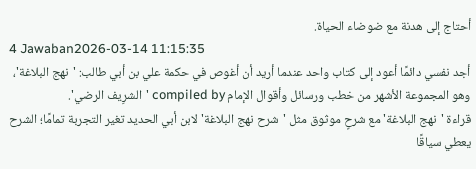أحتاج إلى هدنة مع ضوضاء الحياة.
4 Jawaban2026-03-14 11:15:35
أجد نفسي دائمًا أعود إلى كتاب واحد عندما أريد أن أغوص في حكمة علي بن أبي طالب: 'نهج البلاغة'، وهو المجموعة الأشهر من خطب ورسائل وأقوال الإمام compiled by 'الشرِيف الرضي'.
قراءة 'نهج البلاغة' مع شرحٍ موثوق مثل 'شرح نهج البلاغة' لابن أبي الحديد تغير التجربة تمامًا؛ الشرح يعطي سياقًا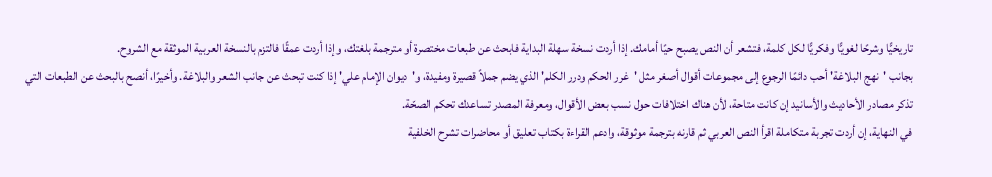تاريخيًّا وشرحًا لغويًّا وفكريًّا لكل كلمة، فتشعر أن النص يصبح حيًا أمامك. إذا أردت نسخة سهلة البداية فابحث عن طبعات مختصرة أو مترجمة بلغتك، وإذا أردت عمقًا فالتزم بالنسخة العربية الموثقة مع الشروح.
بجانب 'نهج البلاغة' أحب دائمًا الرجوع إلى مجموعات أقوال أصغر مثل 'غرر الحكم ودرر الكلم' الذي يضم جملاً قصيرة ومفيدة، و'ديوان الإمام علي' إذا كنت تبحث عن جانب الشعر والبلاغة. وأخيرًا، أنصح بالبحث عن الطبعات التي تذكر مصادر الأحاديث والأسانيد إن كانت متاحة، لأن هناك اختلافات حول نسب بعض الأقوال، ومعرفة المصدر تساعدك تحكم الصحّة.
في النهاية، إن أردت تجربة متكاملة اقرأ النص العربي ثم قارنه بترجمة موثوقة، وادعم القراءة بكتاب تعليق أو محاضرات تشرح الخلفية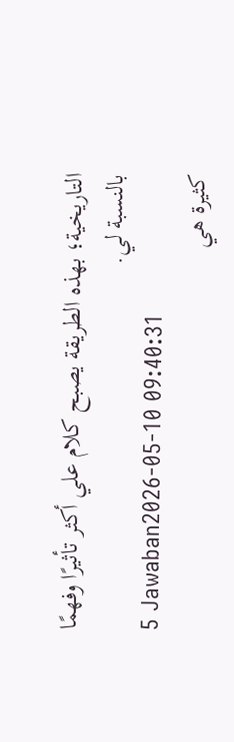التاريخية؛ بهذه الطريقة يصبح كلام علي أكثر تأثيرًا وفهمًا بالنسبة لي.
5 Jawaban2026-05-10 09:40:31
كثيرة هي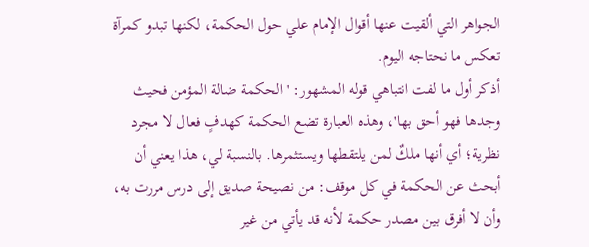الجواهر التي ألقيت عنها أقوال الإمام علي حول الحكمة، لكنها تبدو كمرآة تعكس ما نحتاجه اليوم.
أذكر أول ما لفت انتباهي قوله المشهور: 'الحكمة ضالة المؤمن فحيث وجدها فهو أحق بها'، وهذه العبارة تضع الحكمة كهدفٍ فعال لا مجرد نظرية؛ أي أنها ملكٌ لمن يلتقطها ويستثمرها. بالنسبة لي، هذا يعني أن أبحث عن الحكمة في كل موقف: من نصيحة صديق إلى درس مررت به، وأن لا أفرق بين مصدر حكمة لأنه قد يأتي من غير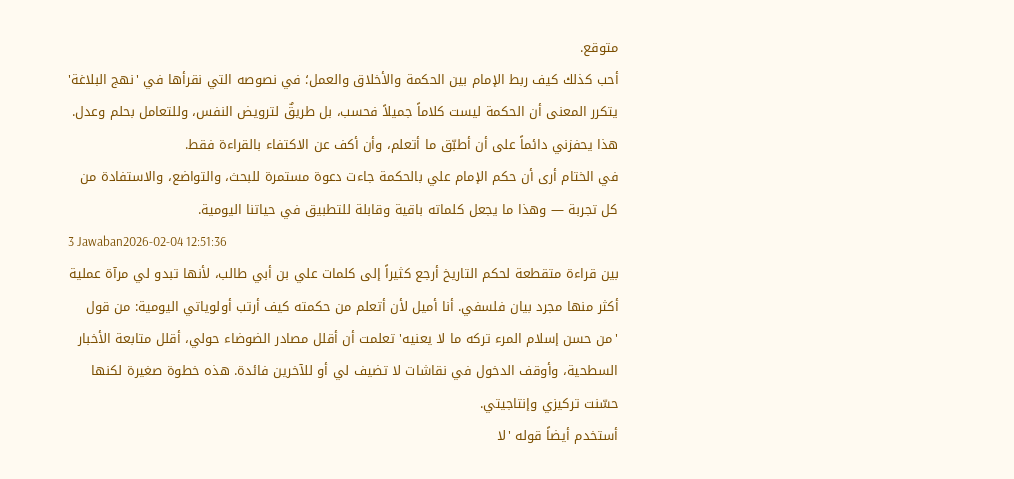متوقع.
أحب كذلك كيف ربط الإمام بين الحكمة والأخلاق والعمل؛ في نصوصه التي نقرأها في 'نهج البلاغة' يتكرر المعنى أن الحكمة ليست كلاماً جميلاً فحسب، بل طريقٌ لترويض النفس، وللتعامل بحلم وعدل. هذا يحفزني دائماً على أن أطبّق ما أتعلم، وأن أكف عن الاكتفاء بالقراءة فقط.
في الختام أرى أن حكم الإمام علي بالحكمة جاءت دعوة مستمرة للبحث، والتواضع، والاستفادة من كل تجربة — وهذا ما يجعل كلماته باقية وقابلة للتطبيق في حياتنا اليومية.
3 Jawaban2026-02-04 12:51:36
بين قراءة متقطعة لحكم التاريخ أرجع كثيراً إلى كلمات علي بن أبي طالب، لأنها تبدو لي مرآة عملية أكثر منها مجرد بيان فلسفي. أنا أميل لأن أتعلم من حكمته كيف أرتب أولوياتي اليومية: من قول 'من حسن إسلام المرء تركه ما لا يعنيه' تعلمت أن أقلل مصادر الضوضاء حولي، أقلل متابعة الأخبار السطحية، وأوقف الدخول في نقاشات لا تضيف لي أو للآخرين فائدة. هذه خطوة صغيرة لكنها حسّنت تركيزي وإنتاجيتي.
أستخدم أيضاً قوله 'لا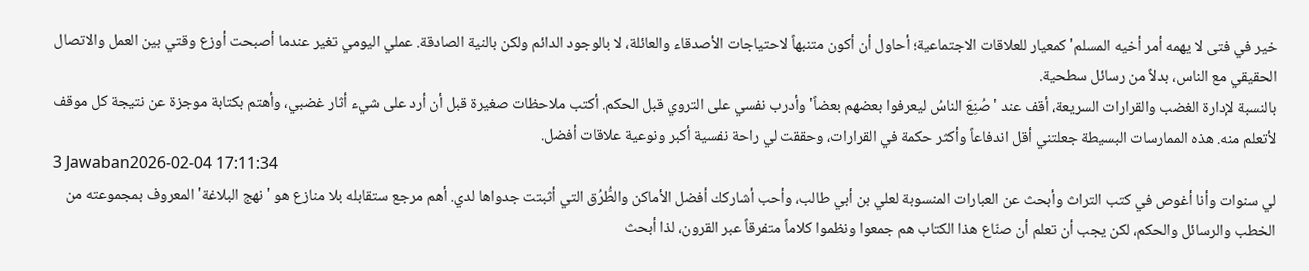خير في فتى لا يهمه أمر أخيه المسلم' كمعيار للعلاقات الاجتماعية؛ أحاول أن أكون متنبهاً لاحتياجات الأصدقاء والعائلة، لا بالوجود الدائم ولكن بالنية الصادقة. عملي اليومي تغير عندما أصبحت أوزع وقتي بين العمل والاتصال الحقيقي مع الناس، بدلاً من رسائل سطحية.
بالنسبة لإدارة الغضب والقرارات السريعة، أقف عند 'صُنِعَ الناسُ ليعرفوا بعضهم بعضاً' وأدرب نفسي على التروي قبل الحكم. أكتب ملاحظات صغيرة قبل أن أرد على شيء أثار غضبي، وأهتم بكتابة موجزة عن نتيجة كل موقف لأتعلم منه. هذه الممارسات البسيطة جعلتني أقل اندفاعاً وأكثر حكمة في القرارات، وحققت لي راحة نفسية أكبر ونوعية علاقات أفضل.
3 Jawaban2026-02-04 17:11:34
لي سنوات وأنا أغوص في كتب التراث وأبحث عن العبارات المنسوبة لعلي بن أبي طالب، وأحب أشاركك أفضل الأماكن والطُّرُق التي أثبتت جدواها لدي. أهم مرجع ستقابله بلا منازع هو 'نهج البلاغة' المعروف بمجموعته من الخطب والرسائل والحكم، لكن يجب أن تعلم أن صنّاع هذا الكتاب هم جمعوا ونظموا كلاماً متفرقاً عبر القرون، لذا أبحث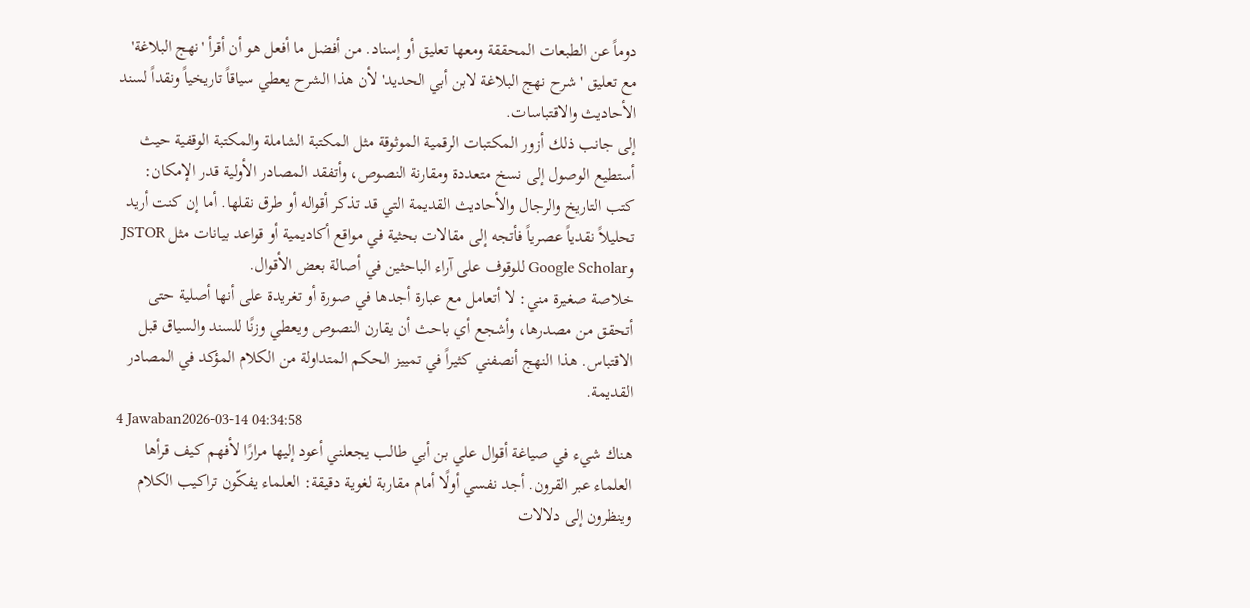دوماً عن الطبعات المحققة ومعها تعليق أو إسناد. من أفضل ما أفعل هو أن أقرأ 'نهج البلاغة' مع تعليق 'شرح نهج البلاغة لابن أبي الحديد' لأن هذا الشرح يعطي سياقاً تاريخياً ونقداً لسند الأحاديث والاقتباسات.
إلى جانب ذلك أزور المكتبات الرقمية الموثوقة مثل المكتبة الشاملة والمكتبة الوقفية حيث أستطيع الوصول إلى نسخ متعددة ومقارنة النصوص، وأتفقد المصادر الأولية قدر الإمكان: كتب التاريخ والرجال والأحاديث القديمة التي قد تذكر أقواله أو طرق نقلها. أما إن كنت أريد تحليلاً نقدياً عصرياً فأتجه إلى مقالات بحثية في مواقع أكاديمية أو قواعد بيانات مثل JSTOR وGoogle Scholar للوقوف على آراء الباحثين في أصالة بعض الأقوال.
خلاصة صغيرة مني: لا أتعامل مع عبارة أجدها في صورة أو تغريدة على أنها أصلية حتى أتحقق من مصدرها، وأشجع أي باحث أن يقارن النصوص ويعطي وزنًا للسند والسياق قبل الاقتباس. هذا النهج أنصفني كثيراً في تمييز الحكم المتداولة من الكلام المؤكد في المصادر القديمة.
4 Jawaban2026-03-14 04:34:58
هناك شيء في صياغة أقوال علي بن أبي طالب يجعلني أعود إليها مرارًا لأفهم كيف قرأها العلماء عبر القرون. أجد نفسي أولًا أمام مقاربة لغوية دقيقة: العلماء يفكّون تراكيب الكلام وينظرون إلى دلالات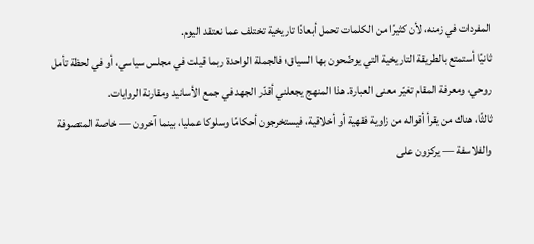المفردات في زمنه، لأن كثيرًا من الكلمات تحمل أبعادًا تاريخية تختلف عما نعتقد اليوم.
ثانيًا أستمتع بالطريقة التاريخية التي يوضّحون بها السياق؛ فالجملة الواحدة ربما قيلت في مجلس سياسي، أو في لحظة تأمل روحي، ومعرفة المقام تغيّر معنى العبارة. هذا المنهج يجعلني أقدّر الجهد في جمع الأسانيد ومقارنة الروايات.
ثالثًا، هناك من يقرأ أقواله من زاوية فقهية أو أخلاقية، فيستخرجون أحكامًا وسلوكا عمليا، بينما آخرون — خاصة المتصوفة والفلاسفة — يركزون على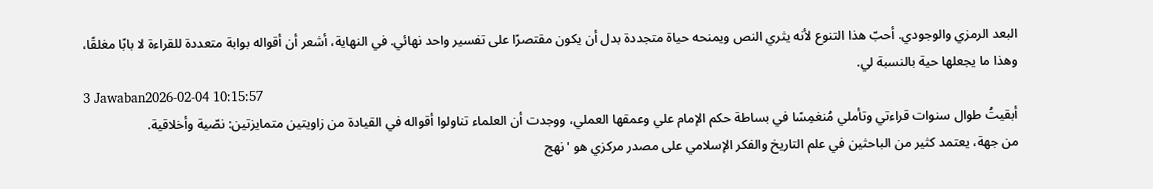البعد الرمزي والوجودي. أحبّ هذا التنوع لأنه يثري النص ويمنحه حياة متجددة بدل أن يكون مقتصرًا على تفسير واحد نهائي. في النهاية، أشعر أن أقواله بوابة متعددة للقراءة لا بابًا مغلقًا، وهذا ما يجعلها حية بالنسبة لي.
3 Jawaban2026-02-04 10:15:57
أبقيتُ طوال سنوات قراءتي وتأملي مُنغمِسًا في بساطة حكم الإمام علي وعمقها العملي، ووجدت أن العلماء تناولوا أقواله في القيادة من زاويتين متمايزتين: نصّية وأخلاقية.
من جهة، يعتمد كثير من الباحثين في علم التاريخ والفكر الإسلامي على مصدر مركزي هو 'نهج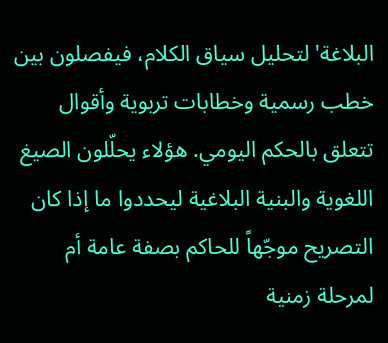البلاغة' لتحليل سياق الكلام، فيفصلون بين خطب رسمية وخطابات تربوية وأقوال تتعلق بالحكم اليومي. هؤلاء يحلّلون الصيغ اللغوية والبنية البلاغية ليحددوا ما إذا كان التصريح موجّهاً للحاكم بصفة عامة أم لمرحلة زمنية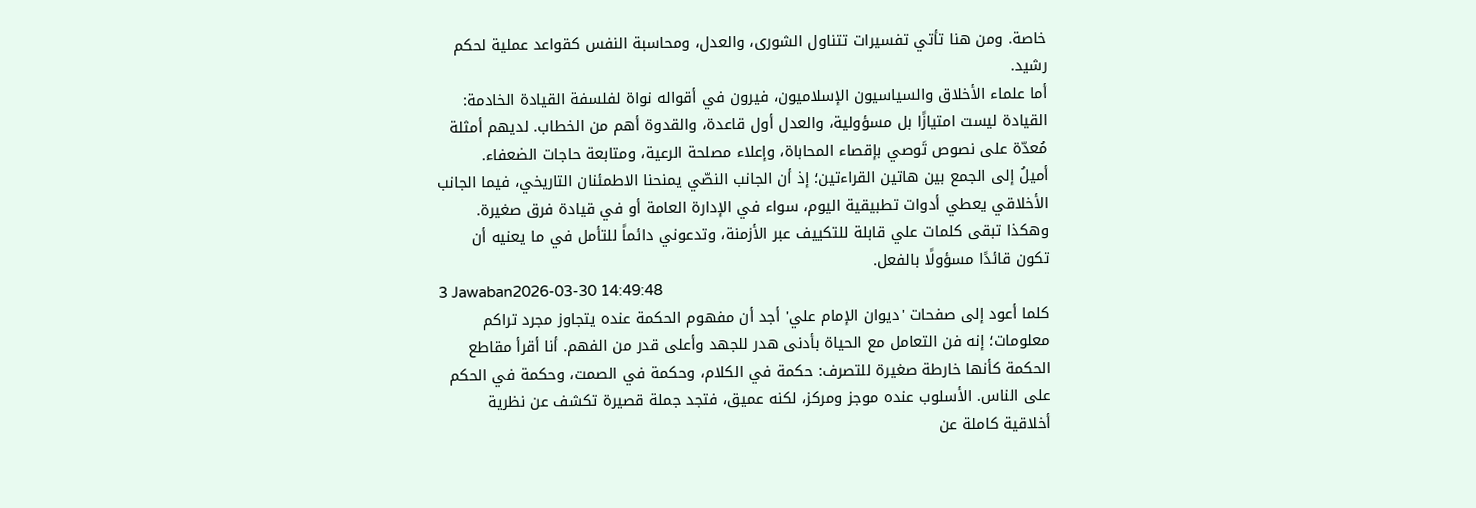خاصة. ومن هنا تأتي تفسيرات تتناول الشورى، والعدل، ومحاسبة النفس كقواعد عملية لحكم رشيد.
أما علماء الأخلاق والسياسيون الإسلاميون، فيرون في أقواله نواة لفلسفة القيادة الخادمة: القيادة ليست امتيازًا بل مسؤولية، والعدل أول قاعدة، والقدوة أهم من الخطاب. لديهم أمثلة مُعدّة على نصوص تَوصي بإقصاء المحاباة، وإعلاء مصلحة الرعية، ومتابعة حاجات الضعفاء.
أميلُ إلى الجمع بين هاتين القراءتين؛ إذ أن الجانب النصّي يمنحنا الاطمئنان التاريخي، فيما الجانب الأخلاقي يعطي أدوات تطبيقية اليوم، سواء في الإدارة العامة أو في قيادة فرق صغيرة. وهكذا تبقى كلمات علي قابلة للتكييف عبر الأزمنة، وتدعوني دائماً للتأمل في ما يعنيه أن تكون قائدًا مسؤولًا بالفعل.
3 Jawaban2026-03-30 14:49:48
كلما أعود إلى صفحات 'ديوان الإمام علي' أجد أن مفهوم الحكمة عنده يتجاوز مجرد تراكم معلومات؛ إنه فن التعامل مع الحياة بأدنى هدر للجهد وأعلى قدر من الفهم. أنا أقرأ مقاطع الحكمة كأنها خارطة صغيرة للتصرف: حكمة في الكلام، وحكمة في الصمت، وحكمة في الحكم على الناس. الأسلوب عنده موجز ومركز، لكنه عميق، فتجد جملة قصيرة تكشف عن نظرية أخلاقية كاملة عن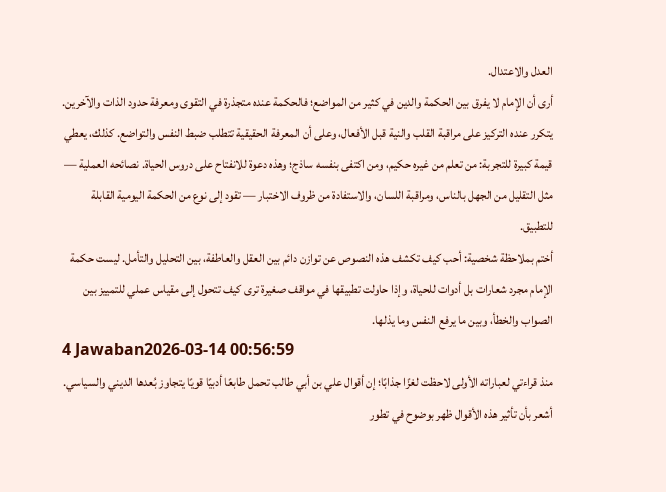العدل والاعتدال.
أرى أن الإمام لا يفرق بين الحكمة والدين في كثير من المواضع؛ فالحكمة عنده متجذرة في التقوى ومعرفة حدود الذات والآخرين. يتكرر عنده التركيز على مراقبة القلب والنية قبل الأفعال، وعلى أن المعرفة الحقيقية تتطلب ضبط النفس والتواضع. كذلك، يعطي قيمة كبيرة للتجربة: من تعلم من غيره حكيم، ومن اكتفى بنفسه ساذج؛ وهذه دعوة للانفتاح على دروس الحياة. نصائحه العملية — مثل التقليل من الجهل بالناس، ومراقبة اللسان، والاستفادة من ظروف الاختبار — تقود إلى نوع من الحكمة اليومية القابلة للتطبيق.
أختم بملاحظة شخصية: أحب كيف تكشف هذه النصوص عن توازن دائم بين العقل والعاطفة، بين التحليل والتأمل. ليست حكمة الإمام مجرد شعارات بل أدوات للحياة، وإذا حاولت تطبيقها في مواقف صغيرة ترى كيف تتحول إلى مقياس عملي للتمييز بين الصواب والخطأ، وبين ما يرفع النفس وما يذلها.
4 Jawaban2026-03-14 00:56:59
منذ قراءتي لعباراته الأولى لاحظت لغزًا جذابًا؛ إن أقوال علي بن أبي طالب تحمل طابعًا أدبيًا قويًا يتجاوز بُعدها الديني والسياسي.
أشعر بأن تأثير هذه الأقوال ظهر بوضوح في تطور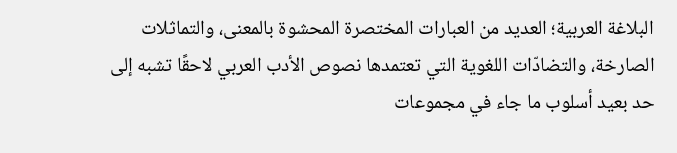البلاغة العربية؛ العديد من العبارات المختصرة المحشوة بالمعنى، والتماثلات الصارخة، والتضادّات اللغوية التي تعتمدها نصوص الأدب العربي لاحقًا تشبه إلى حد بعيد أسلوب ما جاء في مجموعات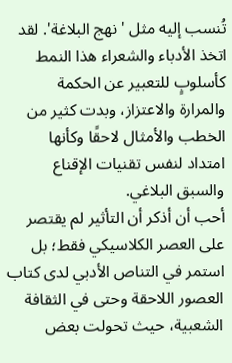تُنسب إليه مثل 'نهج البلاغة'. لقد اتخذ الأدباء والشعراء هذا النمط كأسلوبٍ للتعبير عن الحكمة والمرارة والاعتزاز، وبدت كثير من الخطب والأمثال لاحقًا وكأنها امتداد لنفس تقنيات الإقناع والسبق البلاغي.
أحب أن أذكر أن التأثير لم يقتصر على العصر الكلاسيكي فقط؛ بل استمر في التناص الأدبي لدى كتاب العصور اللاحقة وحتى في الثقافة الشعبية، حيث تحولت بعض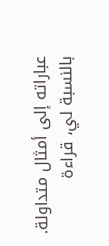عباراته إلى أمثال متداولة. بالنسبة لي، قراءة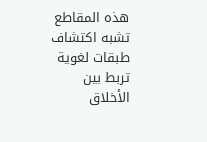هذه المقاطع تشبه اكتشاف طبقات لغوية تربط بين الأخلاق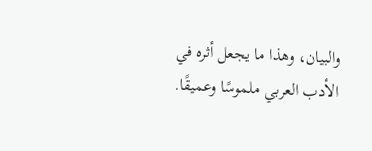والبيان، وهذا ما يجعل أثره في الأدب العربي ملموسًا وعميقًا.